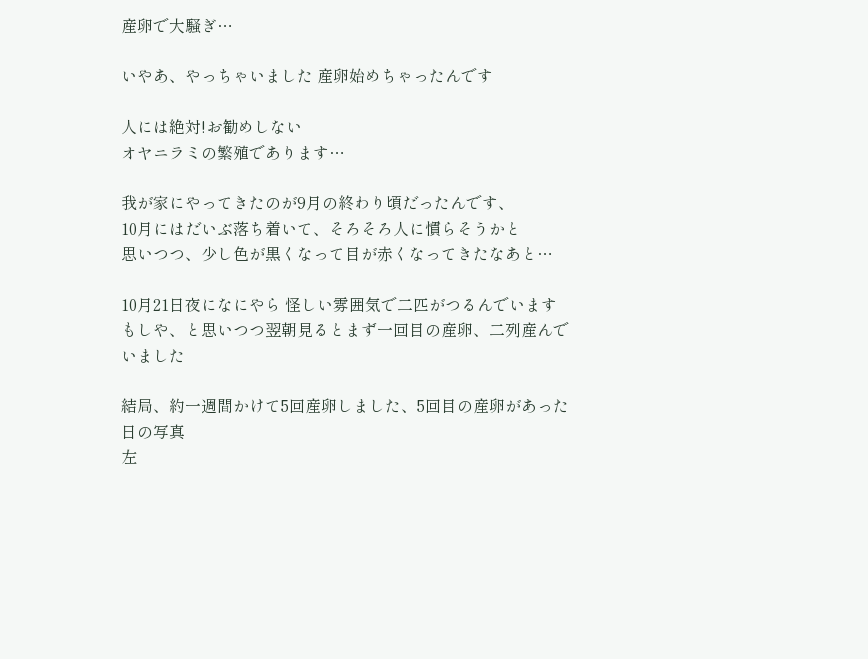産卵で大騒ぎ…

いやあ、やっちゃいました 産卵始めちゃったんです

人には絶対!お勧めしない
オヤニラミの繁殖であります…

我が家にやってきたのが9月の終わり頃だったんです、
10月にはだいぶ落ち着いて、そろそろ人に慣らそうかと
思いつつ、少し色が黒くなって目が赤くなってきたなあと…

10月21日夜になにやら 怪しい雰囲気で二匹がつるんでいます
もしや、と思いつつ翌朝見るとまず一回目の産卵、二列産んでいました

結局、約一週間かけて5回産卵しました、5回目の産卵があった日の写真
左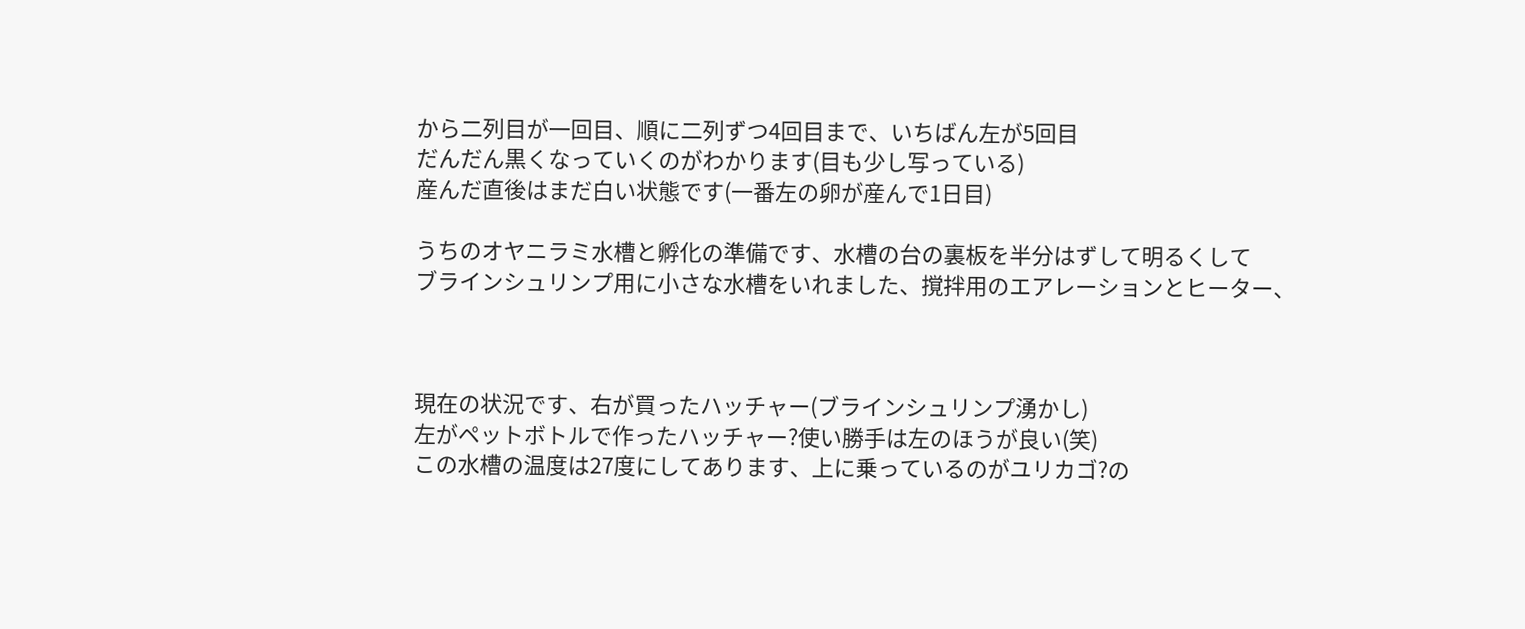から二列目が一回目、順に二列ずつ4回目まで、いちばん左が5回目
だんだん黒くなっていくのがわかります(目も少し写っている)
産んだ直後はまだ白い状態です(一番左の卵が産んで1日目)

うちのオヤニラミ水槽と孵化の準備です、水槽の台の裏板を半分はずして明るくして
ブラインシュリンプ用に小さな水槽をいれました、撹拌用のエアレーションとヒーター、



現在の状況です、右が買ったハッチャー(ブラインシュリンプ湧かし)
左がペットボトルで作ったハッチャー?使い勝手は左のほうが良い(笑)
この水槽の温度は27度にしてあります、上に乗っているのがユリカゴ?の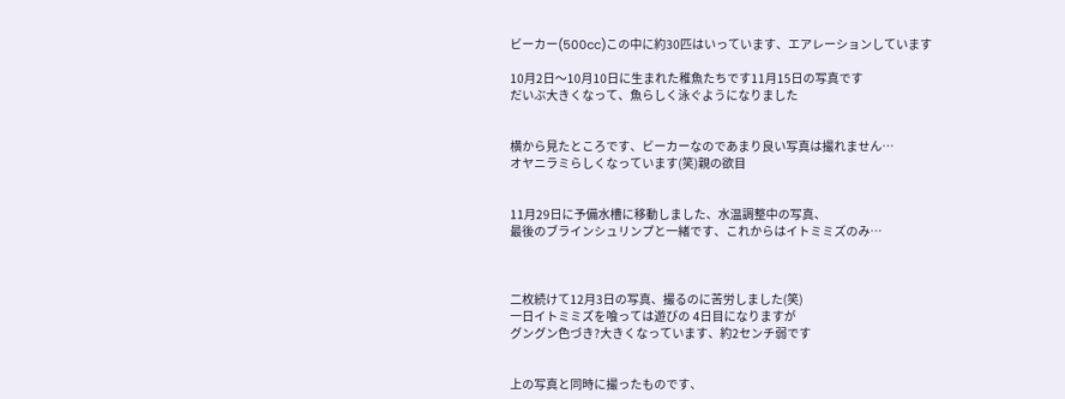ビーカー(500cc)この中に約30匹はいっています、エアレーションしています

10月2日〜10月10日に生まれた稚魚たちです11月15日の写真です
だいぶ大きくなって、魚らしく泳ぐようになりました


横から見たところです、ビーカーなのであまり良い写真は撮れません…
オヤニラミらしくなっています(笑)親の欲目


11月29日に予備水槽に移動しました、水温調整中の写真、
最後のブラインシュリンプと一緒です、これからはイトミミズのみ…



二枚続けて12月3日の写真、撮るのに苦労しました(笑)
一日イトミミズを喰っては遊びの 4日目になりますが
グングン色づき?大きくなっています、約2センチ弱です


上の写真と同時に撮ったものです、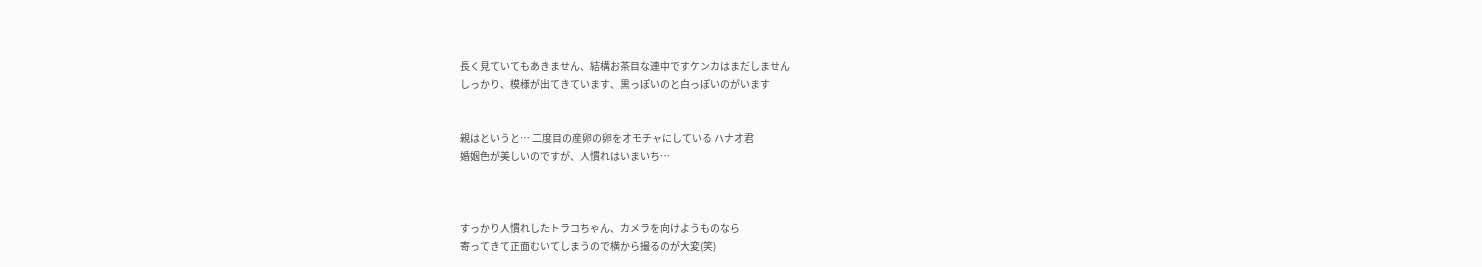長く見ていてもあきません、結構お茶目な連中ですケンカはまだしません
しっかり、模様が出てきています、黒っぽいのと白っぽいのがいます


親はというと… 二度目の産卵の卵をオモチャにしている ハナオ君
婚姻色が美しいのですが、人慣れはいまいち…



すっかり人慣れしたトラコちゃん、カメラを向けようものなら
寄ってきて正面むいてしまうので横から撮るのが大変(笑)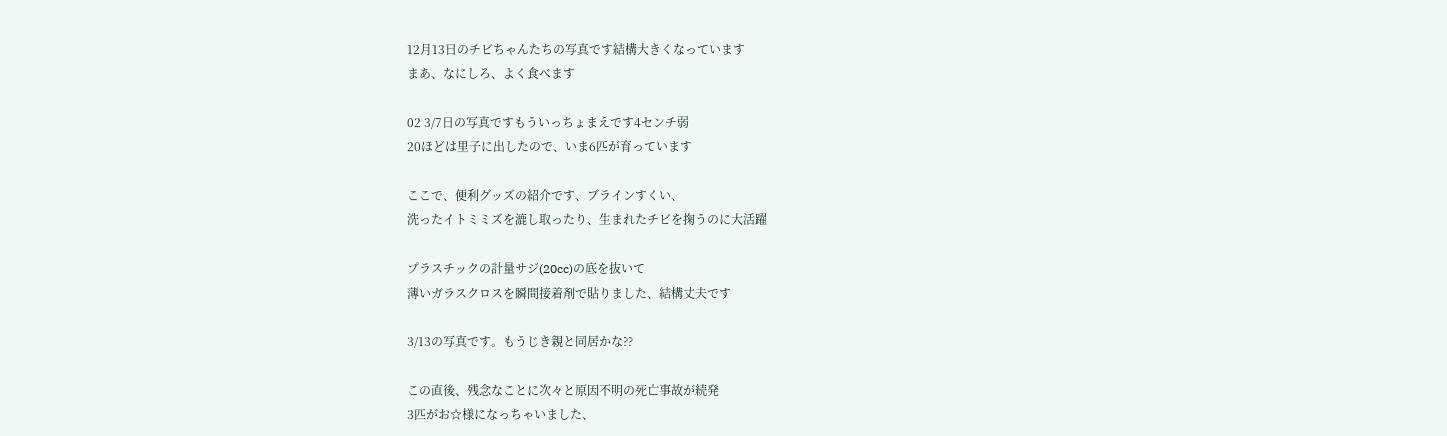12月13日のチビちゃんたちの写真です結構大きくなっています
まあ、なにしろ、よく食べます

02 3/7日の写真ですもういっちょまえです4センチ弱
20ほどは里子に出したので、いま6匹が育っています

ここで、便利グッズの紹介です、ブラインすくい、
洗ったイトミミズを漉し取ったり、生まれたチビを掬うのに大活躍

プラスチックの計量サジ(20cc)の底を抜いて
薄いガラスクロスを瞬間接着剤で貼りました、結構丈夫です

3/13の写真です。もうじき親と同居かな??

この直後、残念なことに次々と原因不明の死亡事故が続発
3匹がお☆様になっちゃいました、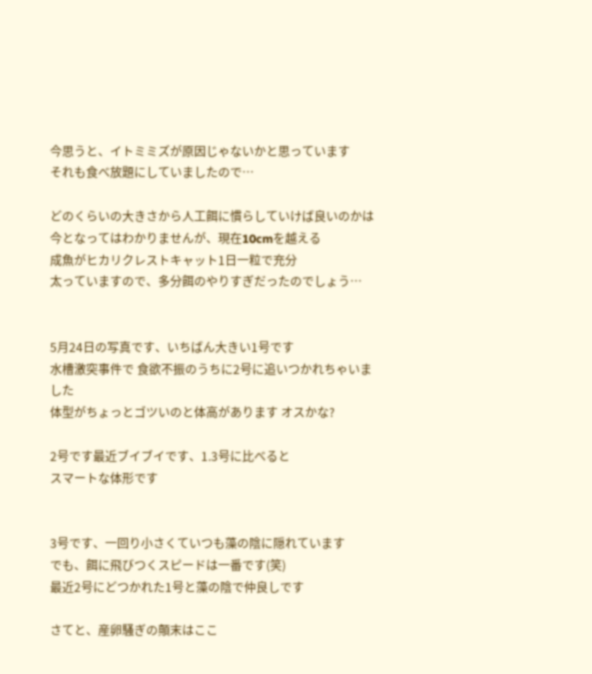今思うと、イトミミズが原因じゃないかと思っています
それも食べ放題にしていましたので…

どのくらいの大きさから人工餌に慣らしていけば良いのかは
今となってはわかりませんが、現在10cmを越える
成魚がヒカリクレストキャット1日一粒で充分
太っていますので、多分餌のやりすぎだったのでしょう…


5月24日の写真です、いちばん大きい1号です
水槽激突事件で 食欲不振のうちに2号に追いつかれちゃいました
体型がちょっとゴツいのと体高があります オスかな?

2号です最近ブイブイです、1.3号に比べると
スマートな体形です


3号です、一回り小さくていつも藻の陰に隠れています
でも、餌に飛びつくスピードは一番です(笑)
最近2号にどつかれた1号と藻の陰で仲良しです

さてと、産卵騒ぎの顛末はここ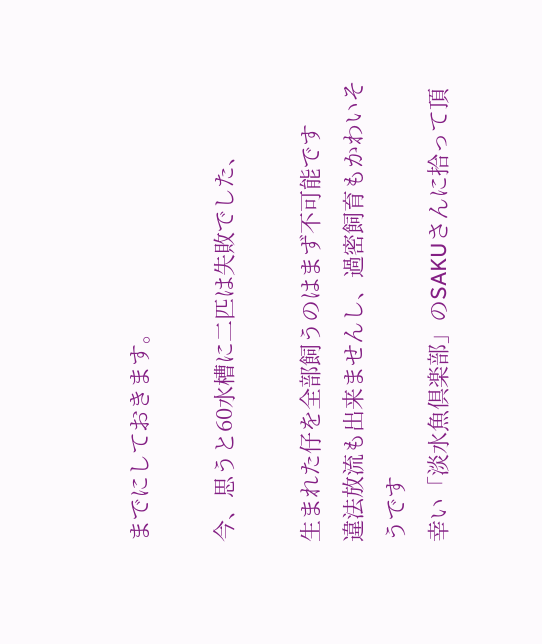までにしておきます。

今、思うと60水槽に二匹は失敗でした、

生まれた仔を全部飼うのはまず不可能です
違法放流も出来ませんし、過密飼育もかわいそうです
幸い「淡水魚倶楽部」のSAKUさんに拾って頂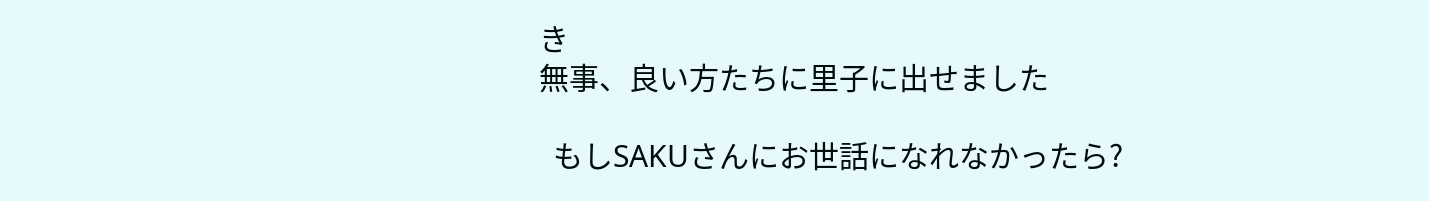き
無事、良い方たちに里子に出せました

  もしSAKUさんにお世話になれなかったら?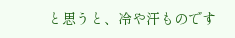と思うと、冷や汗ものです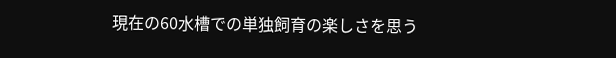現在の60水槽での単独飼育の楽しさを思う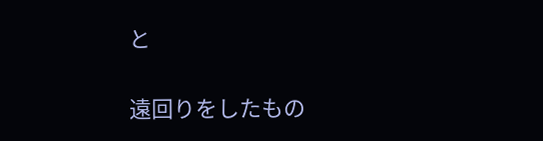と

遠回りをしたもの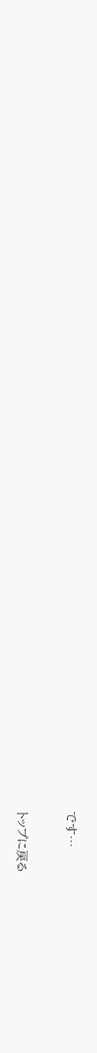です…

トップに戻る